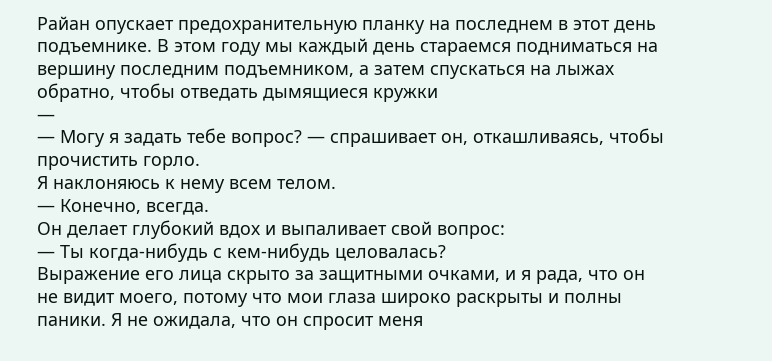Райан опускает предохранительную планку на последнем в этот день подъемнике. В этом году мы каждый день стараемся подниматься на вершину последним подъемником, а затем спускаться на лыжах обратно, чтобы отведать дымящиеся кружки
—
— Могу я задать тебе вопрос? — спрашивает он, откашливаясь, чтобы прочистить горло.
Я наклоняюсь к нему всем телом.
— Конечно, всегда.
Он делает глубокий вдох и выпаливает свой вопрос:
— Ты когда-нибудь с кем-нибудь целовалась?
Выражение его лица скрыто за защитными очками, и я рада, что он не видит моего, потому что мои глаза широко раскрыты и полны паники. Я не ожидала, что он спросит меня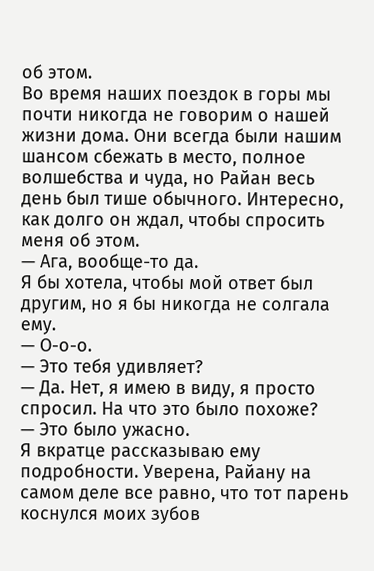об этом.
Во время наших поездок в горы мы почти никогда не говорим о нашей жизни дома. Они всегда были нашим шансом сбежать в место, полное волшебства и чуда, но Райан весь день был тише обычного. Интересно, как долго он ждал, чтобы спросить меня об этом.
— Ага, вообще-то да.
Я бы хотела, чтобы мой ответ был другим, но я бы никогда не солгала ему.
— О-о-о.
— Это тебя удивляет?
— Да. Нет, я имею в виду, я просто спросил. На что это было похоже?
— Это было ужасно.
Я вкратце рассказываю ему подробности. Уверена, Райану на самом деле все равно, что тот парень коснулся моих зубов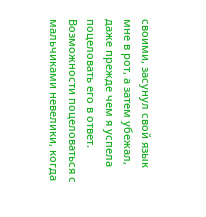своими, засунул свой язык мне в рот, а затем убежал, даже прежде чем я успела поцеловать его в ответ.
Возможности поцеловаться с мальчиками невелики, когда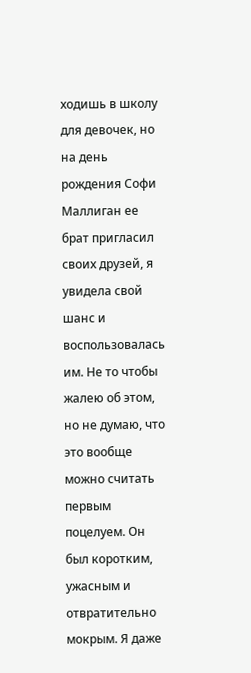ходишь в школу для девочек, но на день рождения Софи Маллиган ее брат пригласил своих друзей, я увидела свой шанс и воспользовалась им. Не то чтобы жалею об этом, но не думаю, что это вообще можно считать первым поцелуем. Он был коротким, ужасным и отвратительно мокрым. Я даже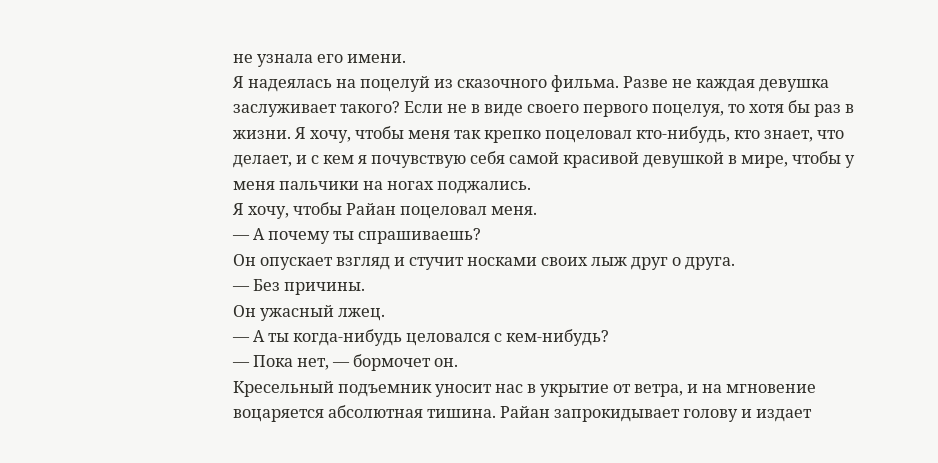не узнала его имени.
Я надеялась на поцелуй из сказочного фильма. Разве не каждая девушка заслуживает такого? Если не в виде своего первого поцелуя, то хотя бы раз в жизни. Я хочу, чтобы меня так крепко поцеловал кто-нибудь, кто знает, что делает, и с кем я почувствую себя самой красивой девушкой в мире, чтобы у меня пальчики на ногах поджались.
Я хочу, чтобы Райан поцеловал меня.
— А почему ты спрашиваешь?
Он опускает взгляд и стучит носками своих лыж друг о друга.
— Без причины.
Он ужасный лжец.
— А ты когда-нибудь целовался с кем-нибудь?
— Пока нет, — бормочет он.
Кресельный подъемник уносит нас в укрытие от ветра, и на мгновение воцаряется абсолютная тишина. Райан запрокидывает голову и издает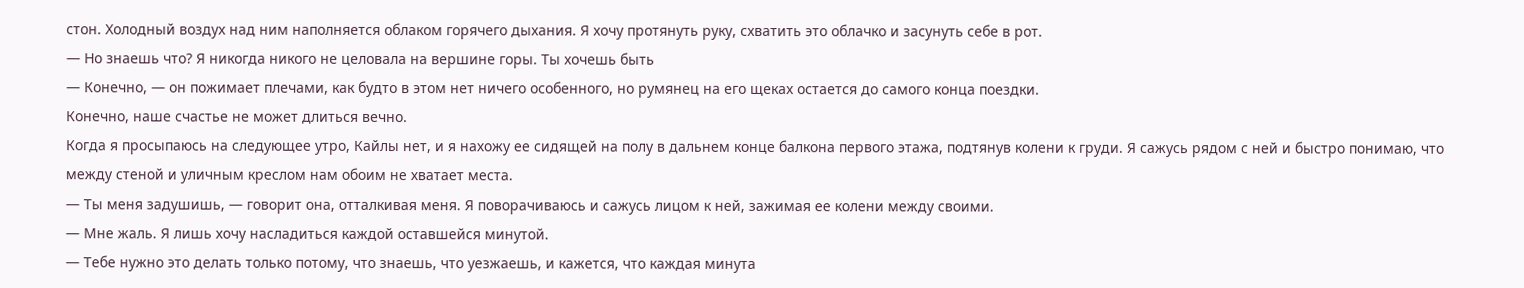стон. Холодный воздух над ним наполняется облаком горячего дыхания. Я хочу протянуть руку, схватить это облачко и засунуть себе в рот.
— Но знаешь что? Я никогда никого не целовала на вершине горы. Ты хочешь быть
— Конечно, — он пожимает плечами, как будто в этом нет ничего особенного, но румянец на его щеках остается до самого конца поездки.
Конечно, наше счастье не может длиться вечно.
Когда я просыпаюсь на следующее утро, Кайлы нет, и я нахожу ее сидящей на полу в дальнем конце балкона первого этажа, подтянув колени к груди. Я сажусь рядом с ней и быстро понимаю, что между стеной и уличным креслом нам обоим не хватает места.
— Ты меня задушишь, — говорит она, отталкивая меня. Я поворачиваюсь и сажусь лицом к ней, зажимая ее колени между своими.
— Мне жаль. Я лишь хочу насладиться каждой оставшейся минутой.
— Тебе нужно это делать только потому, что знаешь, что уезжаешь, и кажется, что каждая минута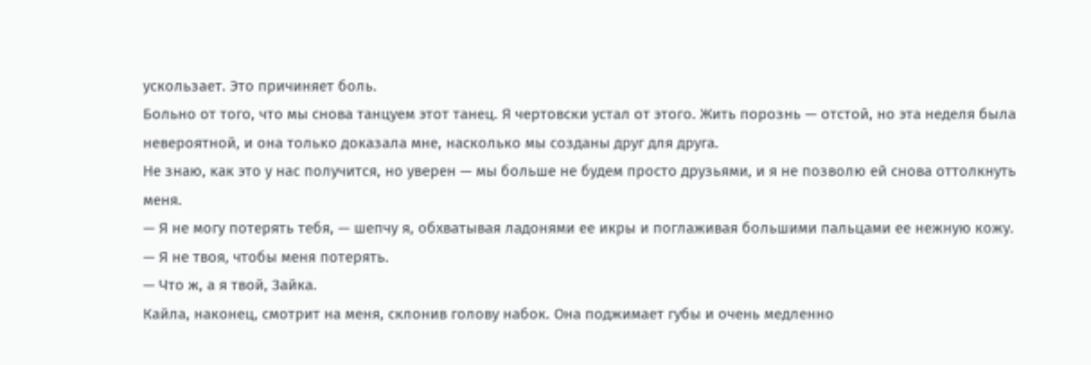ускользает. Это причиняет боль.
Больно от того, что мы снова танцуем этот танец. Я чертовски устал от этого. Жить порознь — отстой, но эта неделя была невероятной, и она только доказала мне, насколько мы созданы друг для друга.
Не знаю, как это у нас получится, но уверен — мы больше не будем просто друзьями, и я не позволю ей снова оттолкнуть меня.
— Я не могу потерять тебя, — шепчу я, обхватывая ладонями ее икры и поглаживая большими пальцами ее нежную кожу.
— Я не твоя, чтобы меня потерять.
— Что ж, а я твой, Зайка.
Кайла, наконец, смотрит на меня, склонив голову набок. Она поджимает губы и очень медленно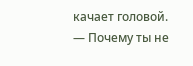качает головой.
— Почему ты не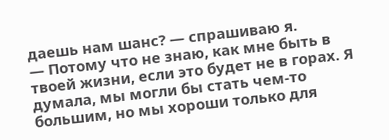даешь нам шанс? — спрашиваю я.
— Потому что не знаю, как мне быть в твоей жизни, если это будет не в горах. Я думала, мы могли бы стать чем-то большим, но мы хороши только для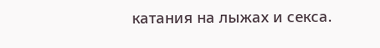катания на лыжах и секса.